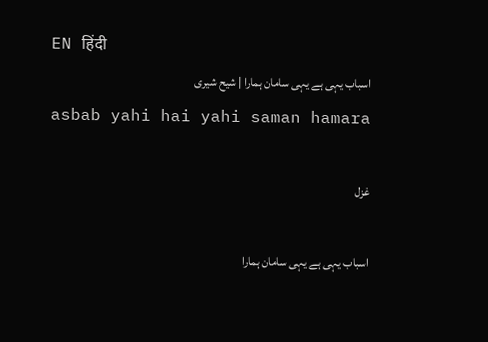EN हिंदी
اسباب یہی ہے یہی سامان ہمارا | شیح شیری
asbab yahi hai yahi saman hamara

غزل

اسباب یہی ہے یہی سامان ہمارا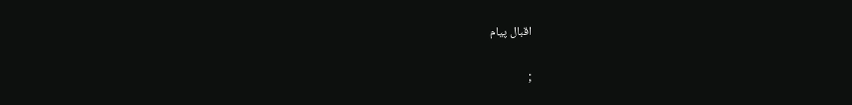اقبال پیام

;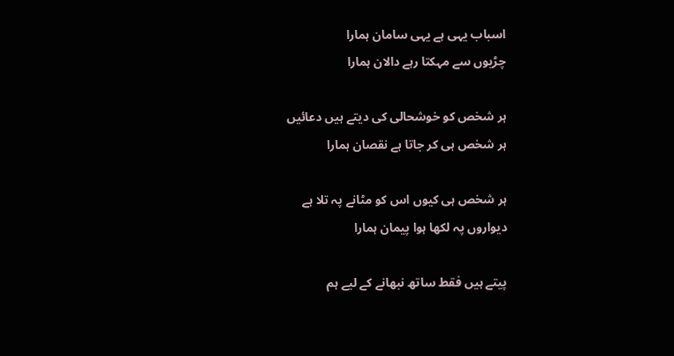اسباب یہی ہے یہی سامان ہمارا
چڑیوں سے مہکتا رہے دالان ہمارا

ہر شخص کو خوشحالی کی دیتے ہیں دعائیں
ہر شخص ہی کر جاتا ہے نقصان ہمارا

ہر شخص ہی کیوں اس کو مٹانے پہ تلا ہے
دیواروں پہ لکھا ہوا پیمان ہمارا

پیتے ہیں فقط ساتھ نبھانے کے لیے ہم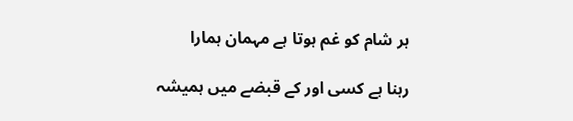ہر شام کو غم ہوتا ہے مہمان ہمارا

رہنا ہے کسی اور کے قبضے میں ہمیشہ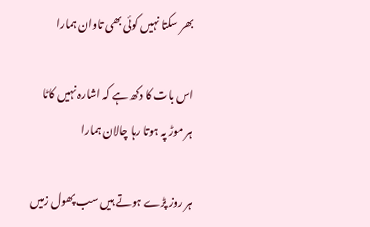بھر سکتا نہیں کوئی بھی تاوان ہمارا

اس بات کا دکھ ہے کہ اشارہ نہیں کاٹا
ہر موڑ پہ ہوتا رہا چالان ہمارا

ہر روز پڑے ہوتے ہیں سب پھول زمیں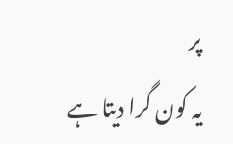پر
یہ کون گرا دیتا ہے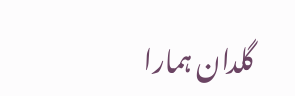گلدان ہمارا